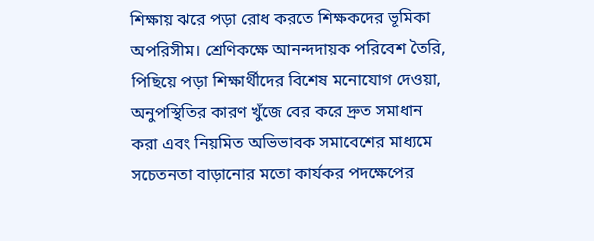শিক্ষায় ঝরে পড়া রোধ করতে শিক্ষকদের ভূমিকা অপরিসীম। শ্রেণিকক্ষে আনন্দদায়ক পরিবেশ তৈরি, পিছিয়ে পড়া শিক্ষার্থীদের বিশেষ মনোযোগ দেওয়া, অনুপস্থিতির কারণ খুঁজে বের করে দ্রুত সমাধান করা এবং নিয়মিত অভিভাবক সমাবেশের মাধ্যমে সচেতনতা বাড়ানোর মতো কার্যকর পদক্ষেপের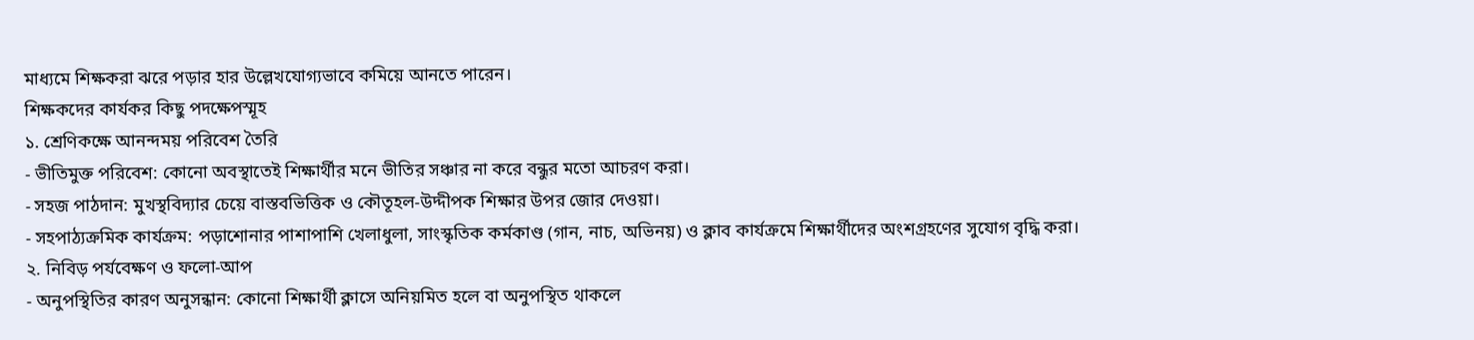মাধ্যমে শিক্ষকরা ঝরে পড়ার হার উল্লেখযোগ্যভাবে কমিয়ে আনতে পারেন।
শিক্ষকদের কার্যকর কিছু পদক্ষেপস্মূহ
১. শ্রেণিকক্ষে আনন্দময় পরিবেশ তৈরি
- ভীতিমুক্ত পরিবেশ: কোনো অবস্থাতেই শিক্ষার্থীর মনে ভীতির সঞ্চার না করে বন্ধুর মতো আচরণ করা।
- সহজ পাঠদান: মুখস্থবিদ্যার চেয়ে বাস্তবভিত্তিক ও কৌতূহল-উদ্দীপক শিক্ষার উপর জোর দেওয়া।
- সহপাঠ্যক্রমিক কার্যক্রম: পড়াশোনার পাশাপাশি খেলাধুলা, সাংস্কৃতিক কর্মকাণ্ড (গান, নাচ, অভিনয়) ও ক্লাব কার্যক্রমে শিক্ষার্থীদের অংশগ্রহণের সুযোগ বৃদ্ধি করা।
২. নিবিড় পর্যবেক্ষণ ও ফলো-আপ
- অনুপস্থিতির কারণ অনুসন্ধান: কোনো শিক্ষার্থী ক্লাসে অনিয়মিত হলে বা অনুপস্থিত থাকলে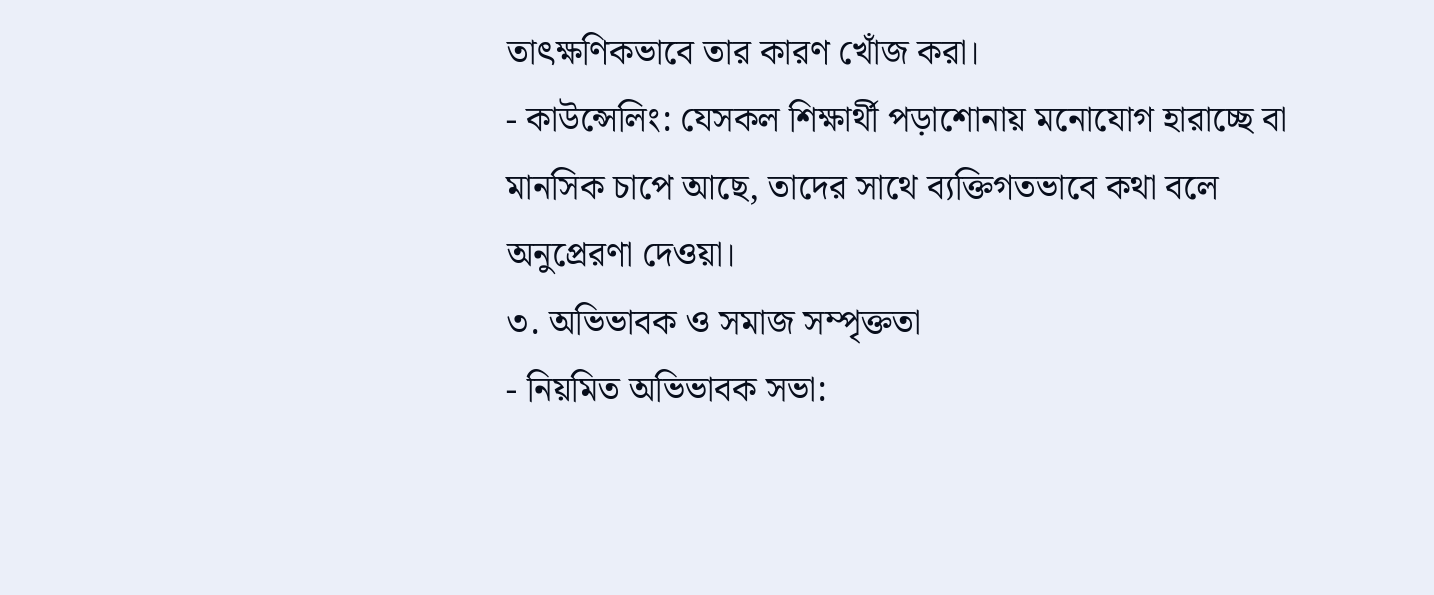তাৎক্ষণিকভাবে তার কারণ খোঁজ করা।
- কাউন্সেলিং: যেসকল শিক্ষার্থী পড়াশোনায় মনোযোগ হারাচ্ছে বা মানসিক চাপে আছে, তাদের সাথে ব্যক্তিগতভাবে কথা বলে অনুপ্রেরণা দেওয়া।
৩. অভিভাবক ও সমাজ সম্পৃক্ততা
- নিয়মিত অভিভাবক সভা: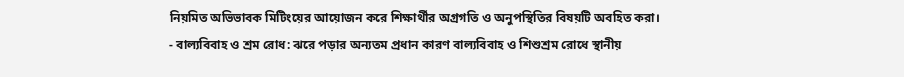নিয়মিত অভিভাবক মিটিংয়ের আয়োজন করে শিক্ষার্থীর অগ্রগতি ও অনুপস্থিতির বিষয়টি অবহিত করা।
- বাল্যবিবাহ ও শ্রম রোধ: ঝরে পড়ার অন্যতম প্রধান কারণ বাল্যবিবাহ ও শিশুশ্রম রোধে স্থানীয়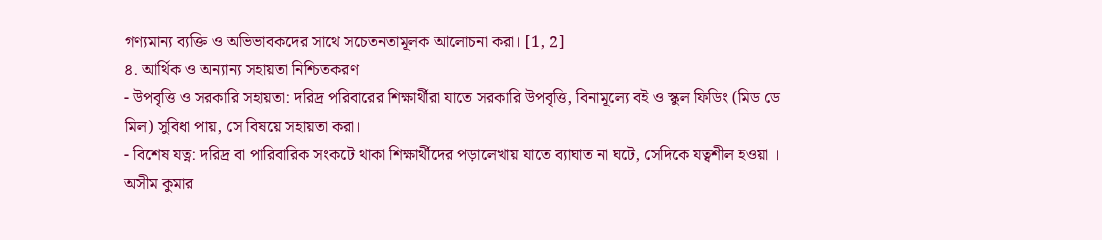গণ্যমান্য ব্যক্তি ও অভিভাবকদের সাথে সচেতনতামূলক আলোচনা করা। [1, 2]
৪. আর্থিক ও অন্যান্য সহায়তা নিশ্চিতকরণ
- উপবৃত্তি ও সরকারি সহায়তা: দরিদ্র পরিবারের শিক্ষার্থীরা যাতে সরকারি উপবৃত্তি, বিনামূল্যে বই ও স্কুল ফিডিং (মিড ডে মিল) সুবিধা পায়, সে বিষয়ে সহায়তা করা।
- বিশেষ যত্ন: দরিদ্র বা পারিবারিক সংকটে থাকা শিক্ষার্থীদের পড়ালেখায় যাতে ব্যাঘাত না ঘটে, সেদিকে যত্বশীল হওয়া ।
অসীম কুমার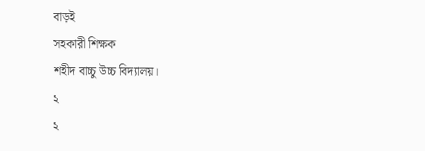বাড়ই
সহকারী শিক্ষক
শহীদ বাচ্চু উচ্চ বিদ্যালয়।
২
২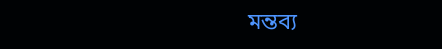মন্তব্য